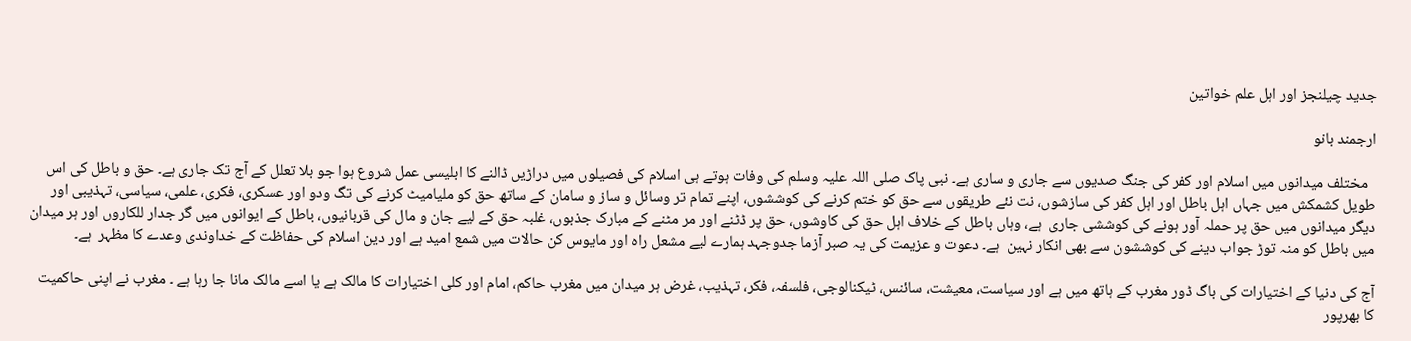جدید چیلنجز اور اہل علم خواتین

ارجمند بانو

  مختلف میدانوں میں اسلام اور کفر کی جنگ صدیوں سے جاری و ساری ہے۔ نبی پاک صلی اللہ علیہ وسلم کی وفات ہوتے ہی اسلام کی فصیلوں میں دراڑیں ڈالنے کا ابلیسی عمل شروع ہوا جو بلا تعلل کے آج تک جاری ہے۔ حق و باطل کی اس طویل کشمکش میں جہاں اہل باطل اور اہل کفر کی سازشوں، نت نئے طریقوں سے حق کو ختم کرنے کی کوششوں، اپنے تمام تر وسائل و ساز و سامان کے ساتھ حق کو ملیامیٹ کرنے کی تگ ودو اور عسکری، فکری، علمی، سیاسی، تہذیبی اور دیگر میدانوں میں حق پر حملہ آور ہونے کی کوششی جاری  ہے، وہاں باطل کے خلاف اہل حق کی کاوشوں، حق پر ڈٹنے اور مر مٹنے کے مبارک جذبوں، غلبہ حق کے لیے جان و مال کی قربانیوں، باطل کے ایوانوں میں گر جدار للکاروں اور ہر میدان میں باطل کو منہ توڑ جواب دینے کی کوششون سے بھی انکار نہین  ہے۔ دعوت و عزیمت کی یہ صبر آزما جدوجہد ہمارے لیے مشعل راہ اور مایوس کن حالات میں شمع امید ہے اور دین اسلام کی حفاظت کے خداوندی وعدے کا مظہر  ہے۔

آج کی دنیا کے اختیارات کی باگ ڈور مغرب کے ہاتھ میں ہے اور سیاست، معیشت، سائنس، ٹیکنالوجی، فلسفہ، فکر، تہذیب، غرض ہر میدان میں مغرب حاکم، امام اور کلی اختیارات کا مالک ہے یا اسے مالک مانا جا رہا ہے ۔ مغرب نے اپنی حاکمیت کا بھرپور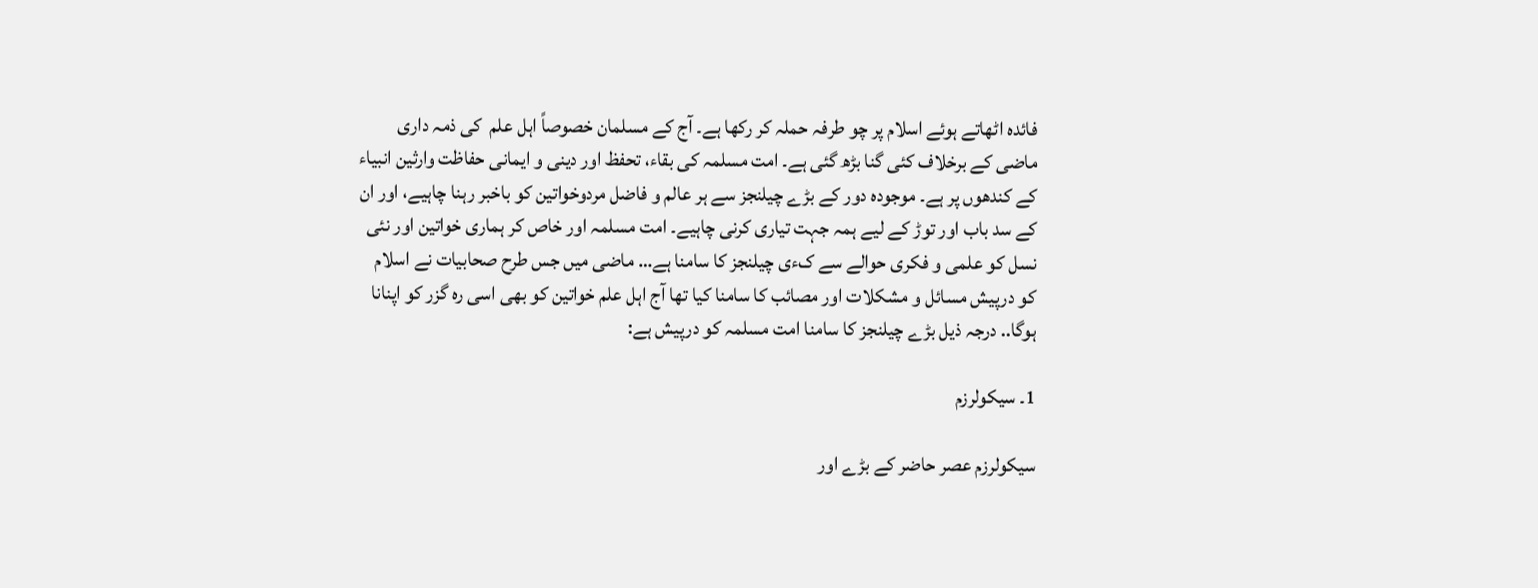فائدہ اٹھاتے ہوئے اسلام پر چو طرفہ حملہ کر رکھا ہے۔ آج کے مسلمان خصوصاً اہل علم  کی ذمہ داری ماضی کے برخلاف کئی گنا بڑھ گئی ہے۔ امت مسلمہ کی بقاء، تحفظ اور دینی و ایمانی حفاظت وارثین انبیاء کے کندھوں پر ہے۔ موجودہ دور کے بڑے چیلنجز سے ہر عالم و فاضل مردوخواتین کو باخبر رہنا چاہیے، اور ان کے سد باب اور توڑ کے لیے ہمہ جہت تیاری کرنی چاہیے۔ امت مسلمہ اور خاص کر ہماری خواتین اور نئی نسل کو علمی و فکری حوالے سے کءی چیلنجز کا سامنا ہے… ماضی میں جس طرح صحابیات نے اسلام کو درپیش مسائل و مشکلات اور مصائب کا سامنا کیا تھا آج اہل علم خواتین کو بھی اسی رہ گزر کو اپنانا ہوگا.. درجہ ذیل بڑے چیلنجز کا سامنا امت مسلمہ کو درپیش ہے:

1۔ سیکولرزم

سیکولرزم عصر حاضر کے بڑے اور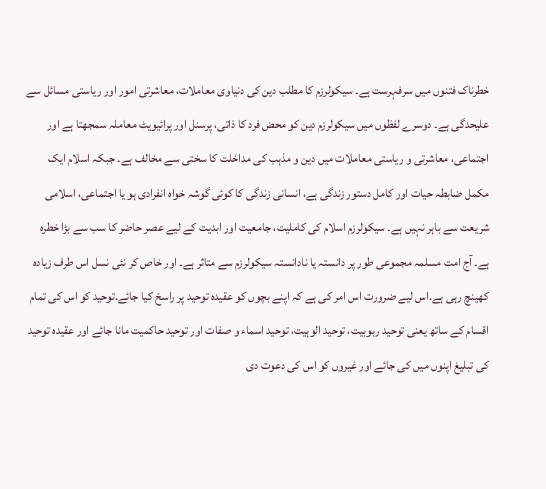خطرناک فتنوں میں سرفہرست ہے۔ سیکولرزم کا مطلب دین کی دنیاوی معاملات، معاشرتی امور اور ریاستی مسائل سے علیحدگی ہے۔ دوسرے لفظوں میں سیکولرزم دین کو محض فرد کا ذاتی، پرسنل اور پرائیویٹ معاملہ سمجھتا ہے اور اجتماعی، معاشرتی و ریاستی معاملات میں دین و مذہب کی مداخلت کا سختی سے مخالف ہے۔ جبکہ اسلام ایک مکمل ضابطہ حیات اور کامل دستور زندگی ہے، انسانی زندگی کا کوئی گوشہ خواہ انفرادی ہو یا اجتماعی، اسلامی شریعت سے باہر نہیں ہے۔ سیکولرزم اسلام کی کاملیت، جامعیت اور ابدیت کے لیے عصر حاضر کا سب سے بڑا خطرہ ہے۔ آج امت مسلمہ مجموعی طور پر دانستہ یا نادانستہ سیکولرزم سے متاثر ہے۔ اور خاص كر نئى نسل اس طرف زياده كهینچ رہی ہے.اس لیے ضرورت اس امر کی ہے کہ اپنے بچوں کو عقیدہ توحید پر راسخ کیا جائے.توحید کو اس کی تمام اقسام کے ساتھ یعنی توحید ربوبیت، توحید الوہیت، توحید اسماء و صفات اور توحید حاکمیت مانا جائے اور عقیدہ توحید کی تبلیغ اپنوں میں کی جائے اور غیروں کو اس کی دعوت دی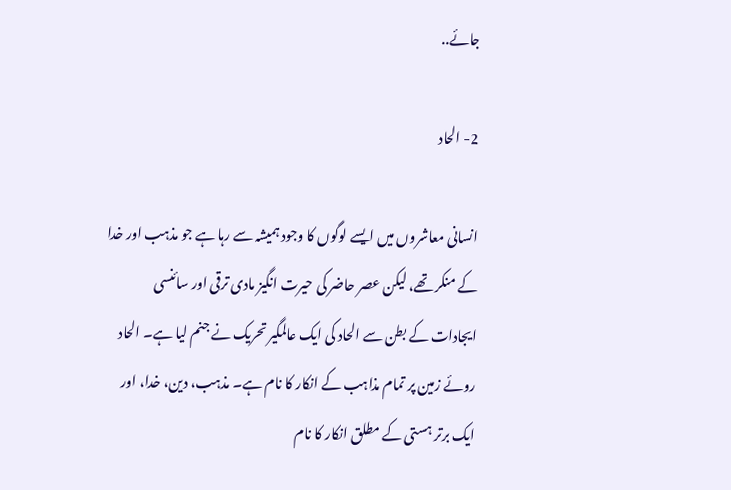جائے..

2- الحاد

انسانی معاشروں میں ایسے لوگوں کا وجود ہمیشہ سے رہا ہے جو مذہب اور خدا کے منکر تھے، لیکن عصر حاضر کی حیرت انگیز مادی ترقی اور سائنسی ایجادات کے بطن سے الحاد کی ایک عالمگیر تحریک نے جنم لیا ہے۔ الحاد روئے زمین پر تمام مذاہب کے انکار کا نام ہے۔ مذہب، دین، خدا، اور ایک برتر ہستی کے مطلق انکار کا نام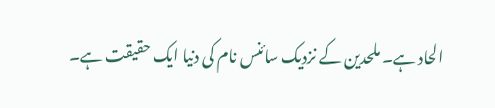الحاد ہے۔ ملحدین کے نزدیک سائنس نام کی دنیا ایک حقیقت ہے۔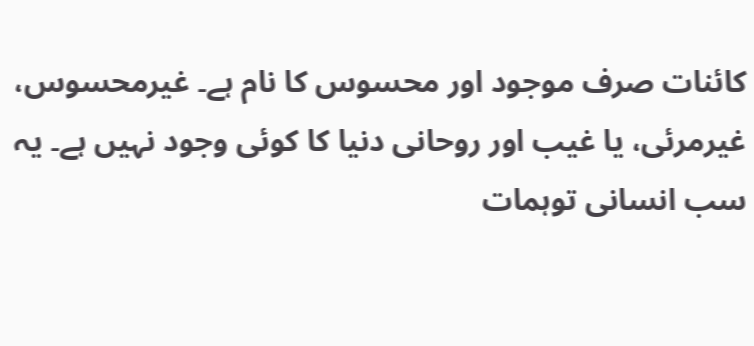کائنات صرف موجود اور محسوس کا نام ہے۔ غیرمحسوس، غیرمرئی، یا غیب اور روحانی دنیا کا کوئی وجود نہیں ہے۔ یہ سب انسانی توہمات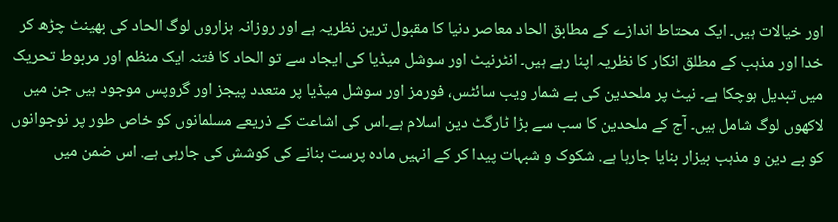اور خیالات ہیں۔ ایک محتاط اندازے کے مطابق الحاد معاصر دنیا کا مقبول ترین نظریہ ہے اور روزانہ ہزاروں لوگ الحاد کی بھینٹ چڑھ کر خدا اور مذہب کے مطلق انکار کا نظریہ اپنا رہے ہیں۔ انٹرنیٹ اور سوشل میڈیا کی ایجاد سے تو الحاد کا فتنہ ایک منظم اور مربوط تحریک میں تبدیل ہوچکا ہے۔ نیٹ پر ملحدین کی بے شمار ویب سائٹس، فورمز اور سوشل میڈیا پر متعدد پیجز اور گروپس موجود ہیں جن میں لاکھوں لوگ شامل ہیں۔ آج کے ملحدین کا سب سے بڑا ٹارگٹ دین اسلام ہے۔اس کی اشاعت کے ذریعے مسلمانوں کو خاص طور پر نوجوانوں کو بے دین و مذہب بیزار بنایا جارہا ہے. شکوک و شبہات پیدا کر کے انہیں مادہ پرست بنانے کی کوشش کی جارہی ہے. اس ضمن میں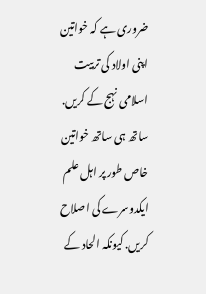ضروری ہے کہ خواتین اپنی اولاد کی تربیت اسلامی نہج کے کریں. ساتھ ہی ساتھ خواتین خاص طور پر اہل علم ایکدوسرے کی اصلاح کریں. کیونکہ الحاد کے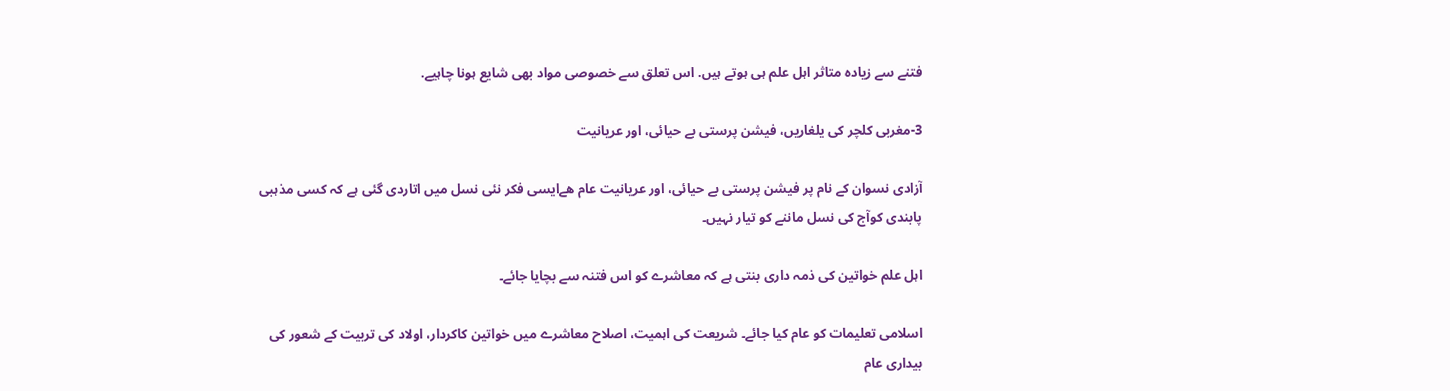فتنے سے زیادہ متاثر اہل علم ہی ہوتے ہیں. اس تعلق سے خصوصی مواد بھی شایع ہونا چاہیے.

3-مغربى كلچر کی یلغاریں، فیشن پرستی بے حيائى، اور عريانيت

آزادى نسوان كے نام پر فیشن پرستی بے حيائى، اور عريانيت عام هےايسى فكر نئى نسل میں اتاردی گئى ہے کہ کسی مذہبى پابندی کوآج کی نسل ماننے کو تیار نہیں۔

اہل علم خواتین کی ذمہ داری بنتی ہے کہ معاشرے کو اس فتنہ سے بچایا جائے۔

اسلامی تعلیمات کو عام کیا جائے۔ شریعت کی اہمیت، اصلاح معاشرے میں خواتین کاکردار، اولاد کی تربیت کے شعور کی بیداری عام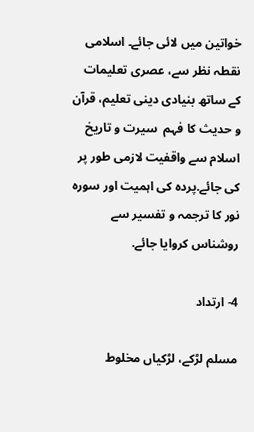خواتین میں لائی جائے۔ اسلامی نقطہ نظر سے، عصری تعلیمات کے ساتھ بنیادی دینی تعلیم، قرآن و حدیث کا فہم  سیرت و تاریخ اسلام سے واقفیت لازمی طور پر کی جائے.پردہ کی اہمیت اور سورہ نور کا ترجمہ و تفسیر سے روشناس کروایا جائے.

4- ارتداد

مسلم لڑکے، لڑکیاں مخلوط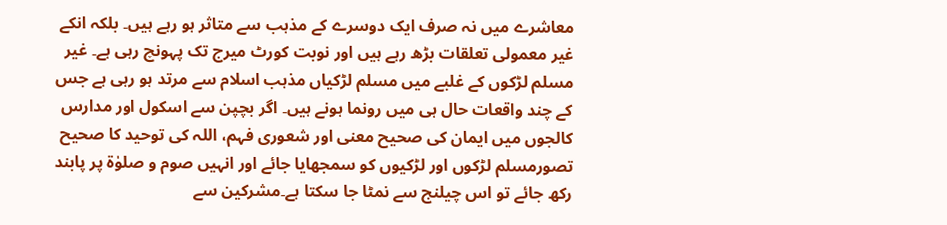معاشرے میں نہ صرف ایک دوسرے کے مذہب سے متاثر ہو رہے ہیں۔ بلکہ انکے غیر معمولی تعلقات بڑھ رہے ہیں اور نوبت کورٹ میرج تک پہونچ رہی ہے۔ غیر مسلم لڑکوں کے غلبے میں مسلم لڑکیاں مذہب اسلام سے مرتد ہو رہی ہے جس کے چند واقعات حال ہی میں رونما ہونے ہیں۔ اگر بچپن سے اسکول اور مدارس کالجوں میں ایمان کی صحیح معنی اور شعوری فہم، اللہ کی توحید کا صحیح تصورمسلم لڑکوں اور لڑکیوں کو سمجھایا جائے اور انہیں صوم و صلوٰۃ پر پابند رکھ جائے تو اس چیلنج سے نمٹا جا سکتا ہے۔مشرکین سے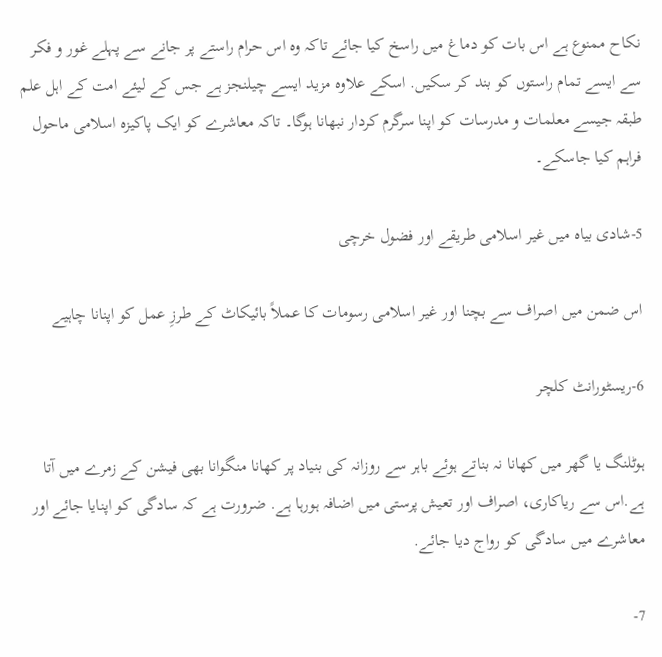نکاح ممنوع ہے اس بات کو دماغ میں راسخ کیا جائے تاکہ وہ اس حرام راستے پر جانے سے پہلے غور و فکر سے ایسے تمام راستوں کو بند کر سکیں. اسکے علاوہ مزید ایسے چیلنجز ہے جس کے لیئے امت کے اہل علم طبقہ جیسے معلمات و مدرسات کو اپنا سرگرم کردار نبھانا ہوگا۔ تاکہ معاشرے کو ایک پاکیزہ اسلامی ماحول فراہم کیا جاسکے۔

5-شادی بیاہ میں غیر اسلامی طریقے اور فضول خرچی

اس ضمن میں اصراف سے بچنا اور غیر اسلامی رسومات کا عملاً بائیکاٹ کے طرزِ عمل کو اپنانا چاہیے

6-ریسٹورانٹ کلچر

ہوٹلنگ یا گھر میں کھانا نہ بناتے ہوئے باہر سے روزانہ کی بنیاد پر کھانا منگوانا بھی فیشن کے زمرے میں آتا ہے.اس سے ریاکاری، اصراف اور تعیش پرستی میں اضافہ ہورہا ہے. ضرورت ہے کہ سادگی کو اپنایا جائے اور معاشرے میں سادگی کو رواج دیا جائے.

7-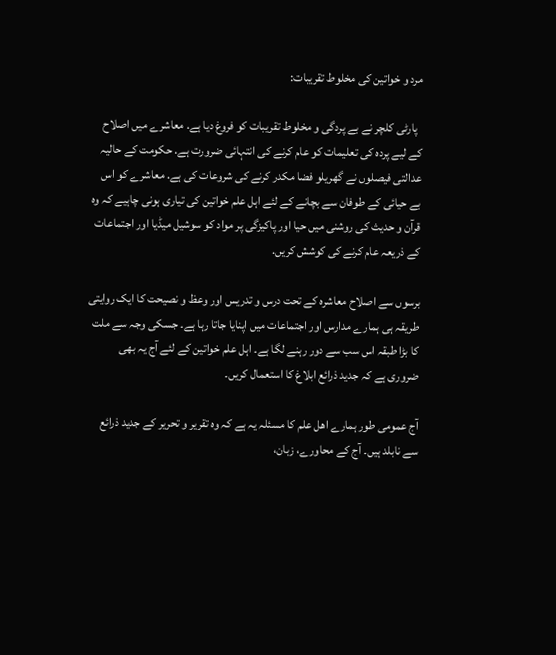مرد و خواتین کی مخلوط تقریبات:

  پارٹی کلچر نے بے پردگی و مخلوط تقریبات کو فروغ دیا ہے. معاشرے میں اصلاح کے لیے پردہ کی تعلیمات کو عام کرنے کی انتہائی ضرورت ہے. حکومت کے حالیہ عدالتی فیصلوں نے گھریلو فضا مکدر کرنے کی شروعات کی ہے. معاشرے کو اس بے حیائی کے طوفان سے بچانے کے لئے اہل علم خواتین کی تیاری ہونی چاہیے کہ وہ قرآن و حدیث کی روشنی میں حیا اور پاکیزگی پر مواد کو سوشیل میڈیا اور اجتماعات کے ذریعہ عام کرنے کی کوشش کریں.

برسوں سے اصلاح معاشرہ کے تحت درس و تدریس اور وعظ و نصیحت کا ایک روایتی طریقہ ہی ہمارے مدارس اور اجتماعات میں اپنایا جاتا رہا ہے۔ جسکی وجہ سے ملت کا بڑا طبقہ اس سب سے دور رہنے لگا ہے۔ اہل علم خواتین کے لئے آج یہ بھی ضروری ہے کہ جدید ذرائع ابلاغ کا استعمال کریں۔

آج عمومی طور ہمارے اھل علم کا مسئلہ یہ ہے کہ وہ تقریر و تحریر کے جدید ذرائع سے نابلد ہیں۔ آج کے محاورے، زبان،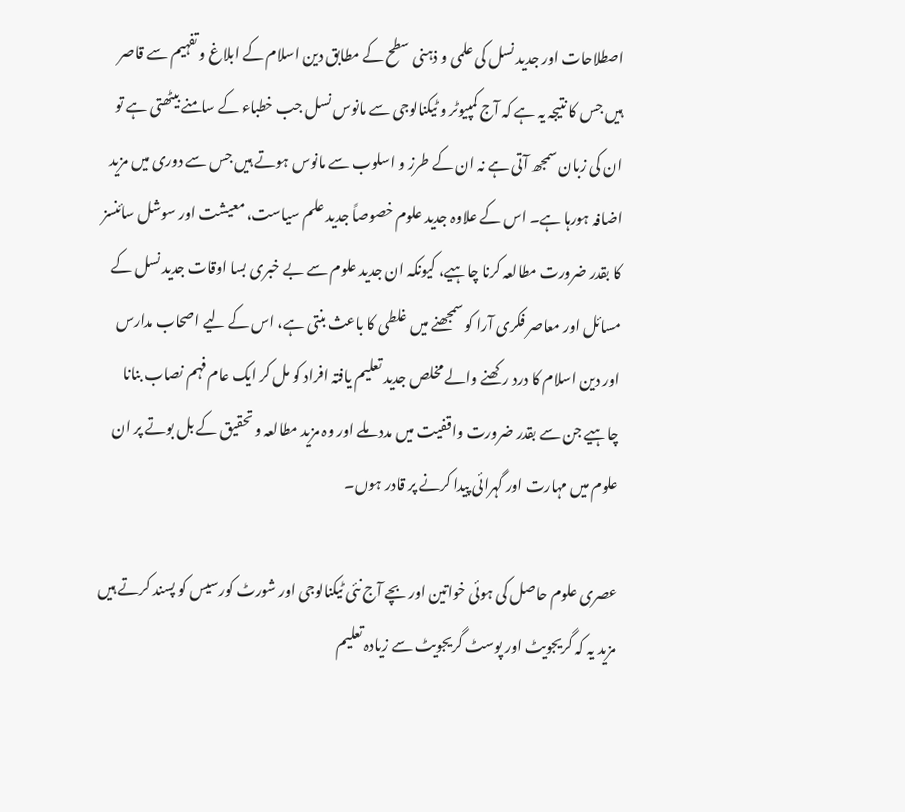اصطلاحات اور جدید نسل کی علمی و ذہنی سطح کے مطابق دین اسلام کے ابلاغ و تفہیم سے قاصر ہیں جس کا نتیجہ یہ ہے کہ آج کمپیوٹر و ٹیکنالوجی سے مانوس نسل جب خطباء کے سامنے بیٹھتی ہے تو ان کی زبان سمجھ آتی ہے نہ ان کے طرز و اسلوب سے مانوس ہوتے ہیں جس سے دوری میں مزید اضافہ ہورہا ہے۔ اس کے علاوہ جدید علوم خصوصاً جدید علم سیاست، معیشت اور سوشل سائنسز کا بقدر ضرورت مطالعہ کرنا چاہیے، کیونکہ ان جدید علوم سے بے خبری بسا اوقات جدید نسل کے مسائل اور معاصر فکری آرا کو سمجھنے میں غلطی کا باعث بنتی ہے، اس کے لیے اصحاب مدارس اور دین اسلام کا درد رکھنے والے مخلص جدید تعلیم یافتہ افراد کو مل کر ایک عام فہم نصاب بنانا چاہیے جن سے بقدر ضرورت واقفیت میں مدد ملے اور وہ مزید مطالعہ و تحقیق کے بل بوتے پر ان علوم میں مہارت اور گہرائی پیدا کرنے پر قادر ہوں۔

عصری علوم حاصل کی ہوئی خواتین اور بچے آج نئی ٹیکنالوجی اور شورٹ کورسیس کو پسند کرتے ہیں مزید یہ کہ گریجویٹ اور پوسٹ گریجویٹ سے زیادہ تعلیم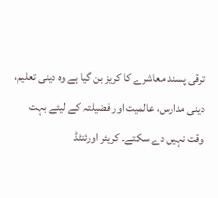ترقی پسند معاشرے کا کریز بن گیا ہے وہ دینی تعلیم، دینی مدارس، عالمیت اور فضیلتہ کے لیئے بہت وقت نہیں دے سکتے۔ کریئر اورئنٹڈ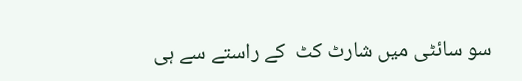سو سائٹی میں شارٹ کٹ  کے راستے سے ہی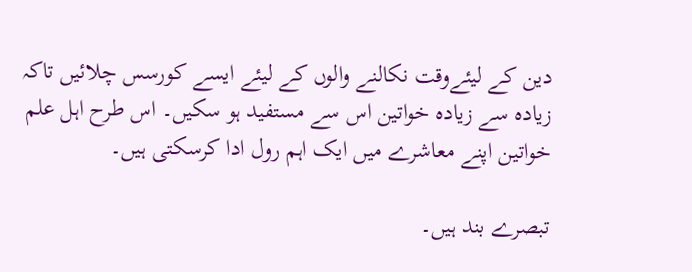دین کے لیئےوقت نکالنے والوں کے لیئے ایسے کورسس چلائیں تاکہ زیادہ سے زیادہ خواتین اس سے مستفید ہو سکیں۔ اس طرح اہل علم خواتین اپنے معاشرے میں ایک اہم رول ادا کرسکتی ہیں۔

تبصرے بند ہیں۔